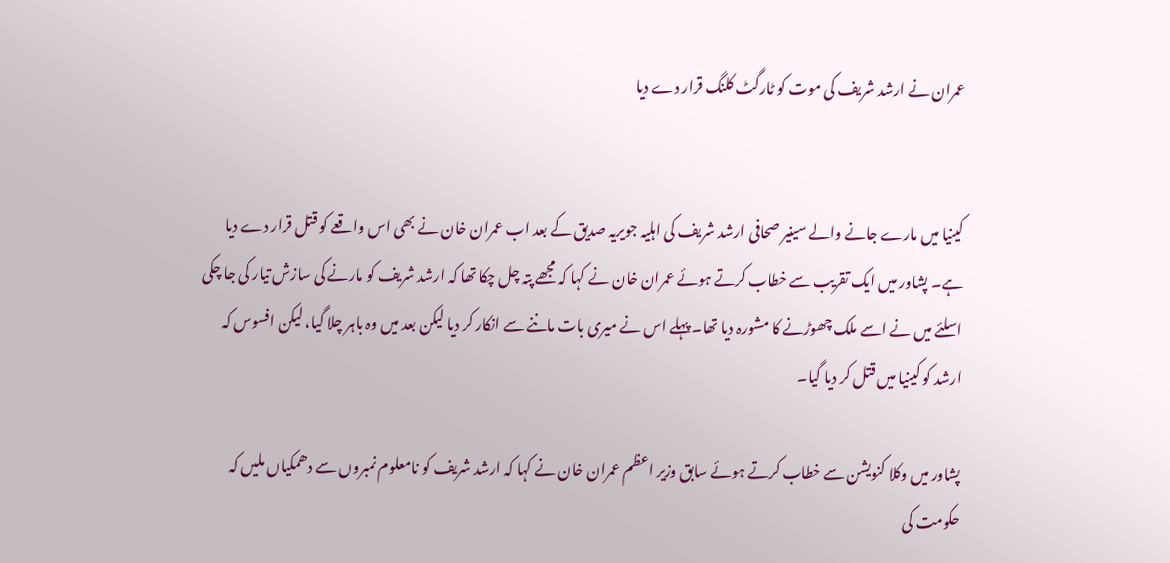عمران نے ارشد شریف کی موت کو ٹارگٹ کلنگ قرار دے دیا


کینیا میں مارے جانے والے سینیر صحافی ارشد شریف کی اہلیہ جویریہ صدیق کے بعد اب عمران خان نے بھی اس واقعے کو قتل قرار دے دیا ہے۔ پشاور میں ایک تقریب سے خطاب کرتے ہوئے عمران خان نے کہا کہ مجھے پتہ چل چکا تھا کہ ارشد شریف کو مارنے کی سازش تیار کی جا چکی اسلئے میں نے اسے ملک چھوڑنے کا مشورہ دیا تھا۔ پہلے اس نے میری بات ماننے سے انکار کر دیا لیکن بعد میں وہ باہر چلا گیا، لیکن افسوس کہ ارشد کو کینیا میں قتل کر دیا گیا۔

پشاور میں وکلا کنویشن سے خطاب کرتے ہوئے سابق وزیر اعظم عمران خان نے کہا کہ ارشد شریف کو نامعلوم نمبروں سے دھمکیاں ملیں کہ حکومت کی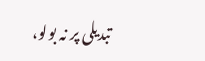تبدیلی پر نہ بولو،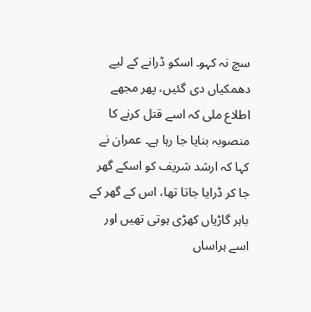سچ نہ کہو۔ اسکو ڈرانے کے لیے دھمکیاں دی گئیں، پھر مجھے اطلاع ملی کہ اسے قتل کرنے کا منصوبہ بنایا جا رہا ہے۔ عمران نے کہا کہ ارشد شریف کو اسکے گھر جا کر ڈرایا جاتا تھا، اس کے گھر کے باہر گاڑیاں کھڑی ہوتی تھیں اور اسے ہراساں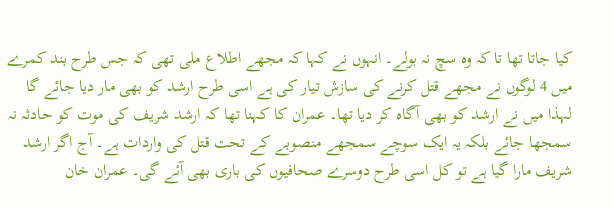کیا جاتا تھا تا کہ وہ سچ نہ بولے۔ انہوں نے کہا کہ مجھے اطلاع ملی تھی کہ جس طرح بند کمرے میں 4 لوگوں نے مجھے قتل کرنے کی سازش تیار کی ہے اسی طرح ارشد کو بھی مار دیا جائے گا لہذا میں نے ارشد کو بھی آگاہ کر دیا تھا۔ عمران کا کہنا تھا کہ ارشد شریف کی موت کو حادثہ نہ سمجھا جائے بلکہ یہ ایک سوچے سمجھے منصوبے کے تحت قتل کی واردات ہے۔ آج اگر ارشد شریف مارا گیا ہے تو کل اسی طرح دوسرے صحافیوں کی باری بھی آئے گی۔ عمران خان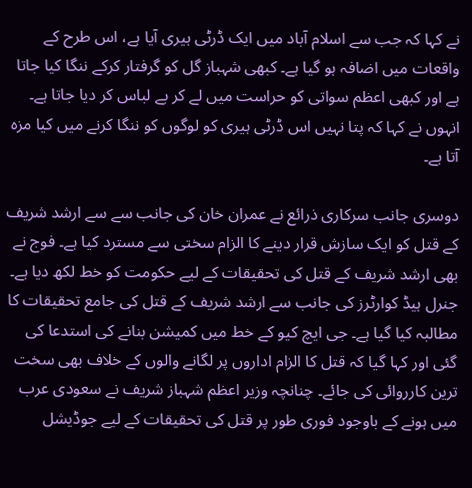نے کہا کہ جب سے اسلام آباد میں ایک ڈرٹی ہیری آیا ہے، اس طرح کے واقعات میں اضافہ ہو گیا ہے۔ کبھی شہباز گل کو گرفتار کرکے ننگا کیا جاتا ہے اور کبھی اعظم سواتی کو حراست میں لے کر بے لباس کر دیا جاتا ہے۔ انہوں نے کہا کہ پتا نہیں اس ڈرٹی ہیری کو لوگوں کو ننگا کرنے میں کیا مزہ آتا ہے۔

دوسری جانب سرکاری ذرائع نے عمران خان کی جانب سے سے ارشد شریف کے قتل کو ایک سازش قرار دینے کا الزام سختی سے مسترد کیا ہے۔ فوج نے بھی ارشد شریف کے قتل کی تحقیقات کے لیے حکومت کو خط لکھ دیا ہے۔ جنرل ہیڈ کوارٹرز کی جانب سے ارشد شریف کے قتل کی جامع تحقیقات کا مطالبہ کیا گیا ہے۔ جی ایچ کیو کے خط میں کمیشن بنانے کی استدعا کی گئی اور کہا گیا کہ قتل کا الزام اداروں پر لگانے والوں کے خلاف بھی سخت ترین کارروائی کی جائے۔ چنانچہ وزیر اعظم شہباز شریف نے سعودی عرب میں ہونے کے باوجود فوری طور پر قتل کی تحقیقات کے لیے جوڈیشل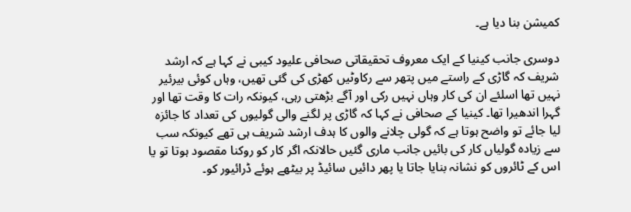کمیشن بنا دیا ہے۔

دوسری جانب کینیا کے ایک معروف تحقیقاتی صحافی علیود کیبی نے کہا ہے کہ ارشد شریف کہ گاڑی کے راستے میں پتھر سے رکاوٹیں کھڑی کی گئی تھیں، وہاں کوئی بیرئیر نہیں تھا اسلئے ان کی کار وہاں نہیں رکی اور آگے بڑھتی رہی، کیونکہ رات کا وقت تھا اور گہرا اندھیرا تھا۔ کینیا کے صحافی نے کہا کہ گاڑی پر لگنے والی گولیوں کی تعداد کا جائزہ لیا جائے تو واضح ہوتا ہے کہ گولی چلانے والوں کا ہدف ارشد شریف ہی تھے کیونکہ سب سے زیادہ گولیاں کار کی بائیں جانب ماری گئیں حالانکہ اگر کار کو روکنا مقصود ہوتا تو یا اس کے ٹائروں کو نشانہ بنایا جاتا یا پھر دائیں سائیڈ پر بیٹھے ہوئے ڈرائیور کو۔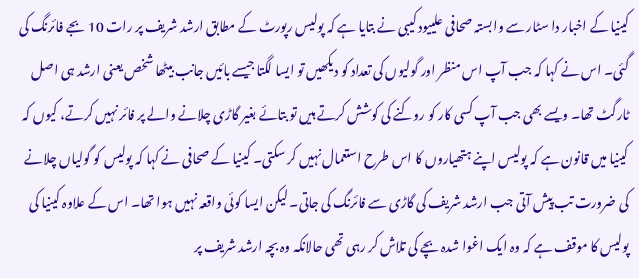کینیا کے اخبار دا سٹار سے وابستہ صحافی علییود کیبی نے بتایا ہے کہ پولیس رپورٹ کے مطابق ارشد شریف پر رات 10 بجے فائرنگ کی گئی۔ اس نے کہا کہ جب آپ اس منظر اور گولیوں کی تعداد کو دیکھیں تو ایسا لگتا جیسے بائیں جانب بیٹھا شخص یعنی ارشد ہی اصل ٹارگٹ تھا۔ ویسے بھی جب آپ کسی کار کو روکنے کی کوشش کرتے ہیں تو بتائے بغیر گاڑی چلانے والے پر فائر نہیں کرتے، کیوں کہ کینیا میں قانون ہے کہ پولیس اپنے ہتھیاروں کا اس طرح استعمال نہیں کر سکتی۔ کینیا کے صحافی نے کہا کہ پولیس کو گولیاں چلانے کی ضرورت تب پیش آتی جب ارشد شریف کی گاڑی سے فائرنگ کی جاتی۔ لیکن ایسا کوئی واقعہ نہیں ہوا تھا۔ اس کے علاوہ کینیا کی پولیس کا موقف ہے کہ وہ ایک اغوا شدہ بچے کی تلاش کر رہی تھی حالانکہ وہ بچہ ارشد شریف پر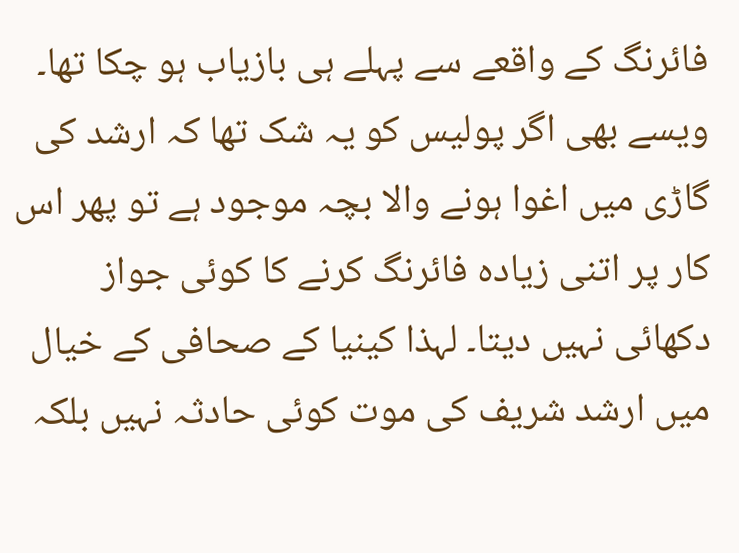فائرنگ کے واقعے سے پہلے ہی بازیاب ہو چکا تھا۔ ویسے بھی اگر پولیس کو یہ شک تھا کہ ارشد کی گاڑی میں اغوا ہونے والا بچہ موجود ہے تو پھر اس کار پر اتنی زیادہ فائرنگ کرنے کا کوئی جواز دکھائی نہیں دیتا۔ لہذا کینیا کے صحافی کے خیال میں ارشد شریف کی موت کوئی حادثہ نہیں بلکہ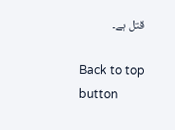قتل ہے۔

Back to top button